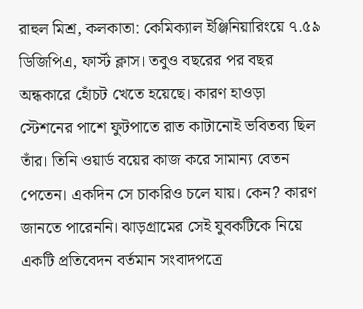রাহুল মিশ্র, কলকাতা: কেমিক্যাল ইঞ্জিনিয়ারিংয়ে ৭.৫৯ ডিজিপিএ, ফার্স্ট ক্লাস। তবুও বছরের পর বছর অন্ধকারে হোঁচট খেতে হয়েছে। কারণ হাওড়া স্টেশনের পাশে ফুটপাতে রাত কাটানোই ভবিতব্য ছিল তাঁর। তিনি ওয়ার্ড বয়ের কাজ করে সামান্য বেতন পেতেন। একদিন সে চাকরিও চলে যায়। কেন? কারণ জানতে পারেননি। ঝাড়গ্রামের সেই যুবকটিকে নিয়ে একটি প্রতিবেদন বর্তমান সংবাদপত্রে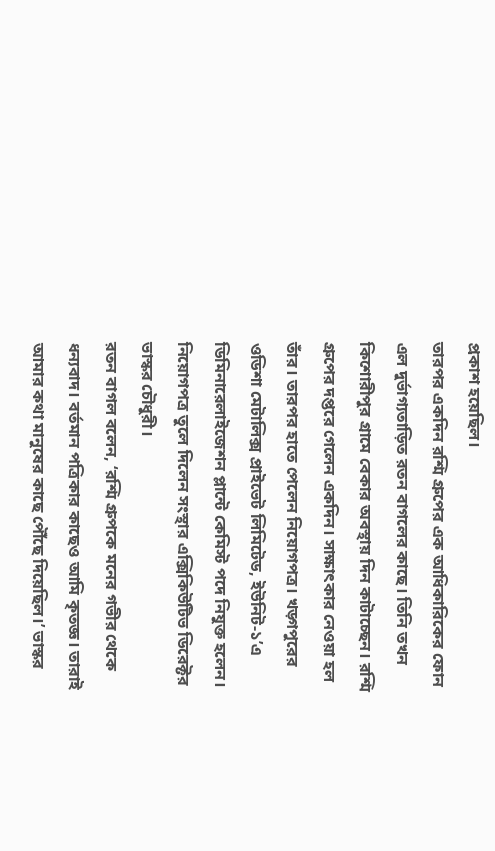প্রকাশ হয়েছিল।
তারপর একদিন রশ্মি গ্রুপের এক আধিকারিকের ফোন এল দুর্ভাগ্যতাড়িত রতন বাগলের কাছে। তিনি তখন কিশোরীপুর গ্রামে বেকার অবস্থায় দিন কাটাচ্ছেন। রশ্মি গ্রুপের দপ্তরে গেলেন একদিন। সাক্ষাৎকার নেওয়া হল তাঁর। তারপর হাতে পেলেন নিয়োগপত্র। খড়্গপুরের ওডিশা মেটালিক্স প্রাইভেট লিমিটেড, ইউনিট-১’এ ডিমিনারেলাইজেশন প্লান্টে কেমিস্ট পদে নিযুক্ত হলেন। নিয়োগপত্র তুলে দিলেন সংস্থার এক্সিকিউটিভ ডিরেক্টর ভাস্কর চৌধুরী।
রতন বাগল বলেন, ‘রশ্মি গ্রুপকে মনের গভীর থেকে ধন্যবাদ। বর্তমান পত্রিকার কাছেও আমি কৃতজ্ঞ। তারাই আমার কথা মানুষের কাছে পৌঁছে দিয়েছিল।’ ভাস্কর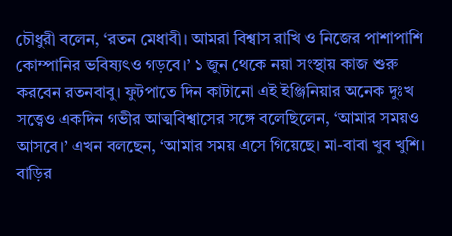চৌধুরী বলেন, ‘রতন মেধাবী। আমরা বিশ্বাস রাখি ও নিজের পাশাপাশি কোম্পানির ভবিষ্যৎও গড়বে।’ ১ জুন থেকে নয়া সংস্থায় কাজ শুরু করবেন রতনবাবু। ফুটপাতে দিন কাটানো এই ইঞ্জিনিয়ার অনেক দুঃখ সত্ত্বেও একদিন গভীর আত্মবিশ্বাসের সঙ্গে বলেছিলেন, ‘আমার সময়ও আসবে।’ এখন বলছেন, ‘আমার সময় এসে গিয়েছে। মা-বাবা খুব খুশি। বাড়ির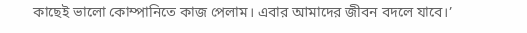কাছেই ভালো কোম্পানিতে কাজ পেলাম। এবার আমাদের জীবন বদলে যাবে।’